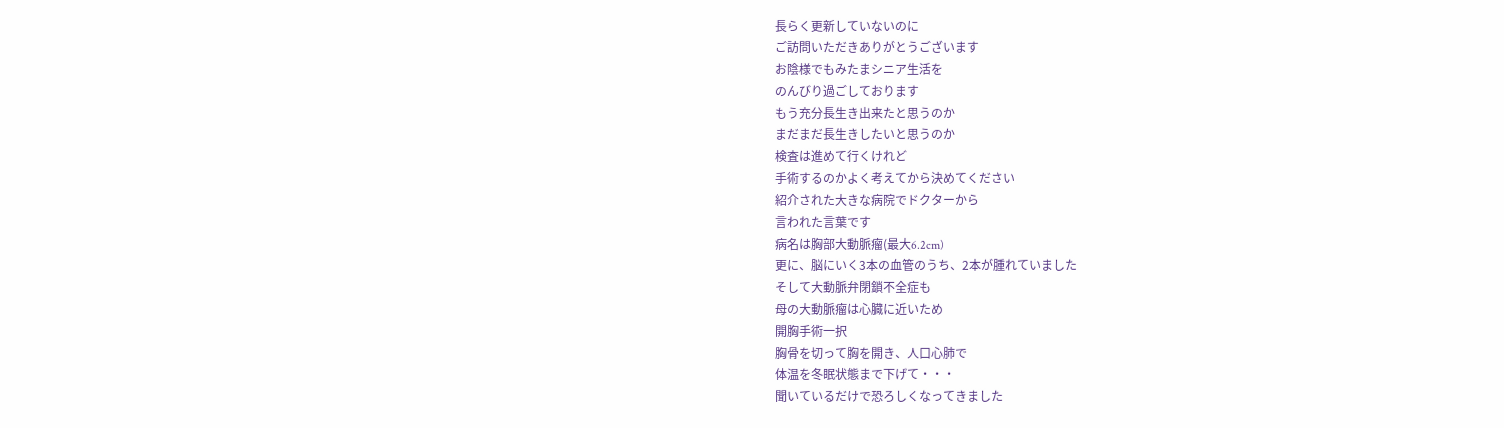長らく更新していないのに
ご訪問いただきありがとうございます
お陰様でもみたまシニア生活を
のんびり過ごしております
もう充分長生き出来たと思うのか
まだまだ長生きしたいと思うのか
検査は進めて行くけれど
手術するのかよく考えてから決めてください
紹介された大きな病院でドクターから
言われた言葉です
病名は胸部大動脈瘤(最大6.2cm)
更に、脳にいく3本の血管のうち、2本が腫れていました
そして大動脈弁閉鎖不全症も
母の大動脈瘤は心臓に近いため
開胸手術一択
胸骨を切って胸を開き、人口心肺で
体温を冬眠状態まで下げて・・・
聞いているだけで恐ろしくなってきました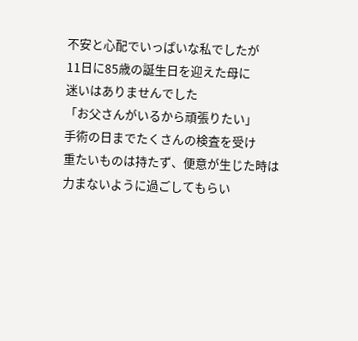不安と心配でいっぱいな私でしたが
11日に85歳の誕生日を迎えた母に
迷いはありませんでした
「お父さんがいるから頑張りたい」
手術の日までたくさんの検査を受け
重たいものは持たず、便意が生じた時は力まないように過ごしてもらい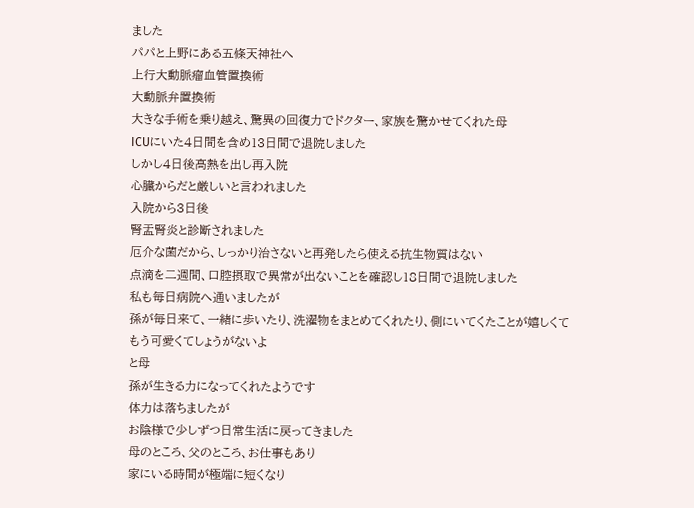ました
パパと上野にある五條天神社へ
上行大動脈瘤血管置換術
大動脈弁置換術
大きな手術を乗り越え、驚異の回復力でドクター、家族を驚かせてくれた母
ICUにいた4日間を含め13日間で退院しました
しかし4日後高熱を出し再入院
心臓からだと厳しいと言われました
入院から3日後
腎盂腎炎と診断されました
厄介な菌だから、しっかり治さないと再発したら使える抗生物質はない
点滴を二週間、口腔摂取で異常が出ないことを確認し18日間で退院しました
私も毎日病院へ通いましたが
孫が毎日来て、一緒に歩いたり、洗濯物をまとめてくれたり、側にいてくたことが嬉しくて
もう可愛くてしょうがないよ
と母
孫が生きる力になってくれたようです
体力は落ちましたが
お陰様で少しずつ日常生活に戻ってきました
母のところ、父のところ、お仕事もあり
家にいる時間が極端に短くなり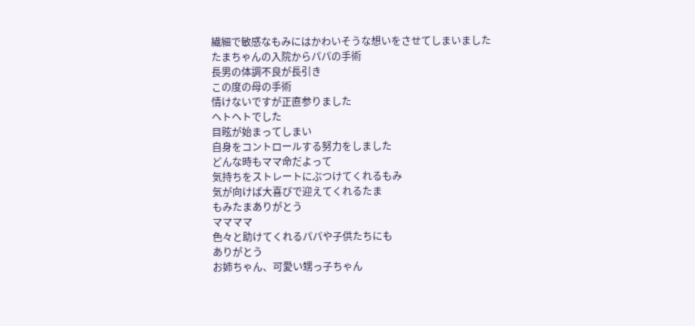繊細で敏感なもみにはかわいそうな想いをさせてしまいました
たまちゃんの入院からパパの手術
長男の体調不良が長引き
この度の母の手術
情けないですが正直参りました
ヘトヘトでした
目眩が始まってしまい
自身をコントロールする努力をしました
どんな時もママ命だよって
気持ちをストレートにぶつけてくれるもみ
気が向けば大喜びで迎えてくれるたま
もみたまありがとう
ママママ
色々と助けてくれるパパや子供たちにも
ありがとう
お姉ちゃん、可愛い甥っ子ちゃん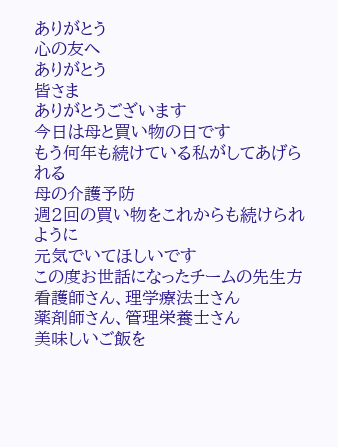ありがとう
心の友へ
ありがとう
皆さま
ありがとうございます
今日は母と買い物の日です
もう何年も続けている私がしてあげられる
母の介護予防
週2回の買い物をこれからも続けられように
元気でいてほしいです
この度お世話になったチームの先生方
看護師さん、理学療法士さん
薬剤師さん、管理栄養士さん
美味しいご飯を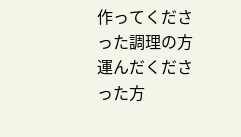作ってくださった調理の方
運んだくださった方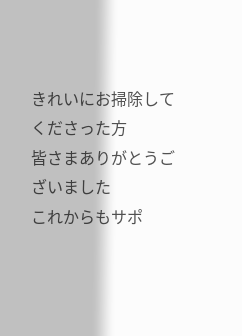きれいにお掃除してくださった方
皆さまありがとうございました
これからもサポ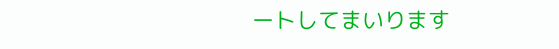ートしてまいります